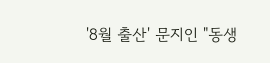'8월 출산' 문지인 "동생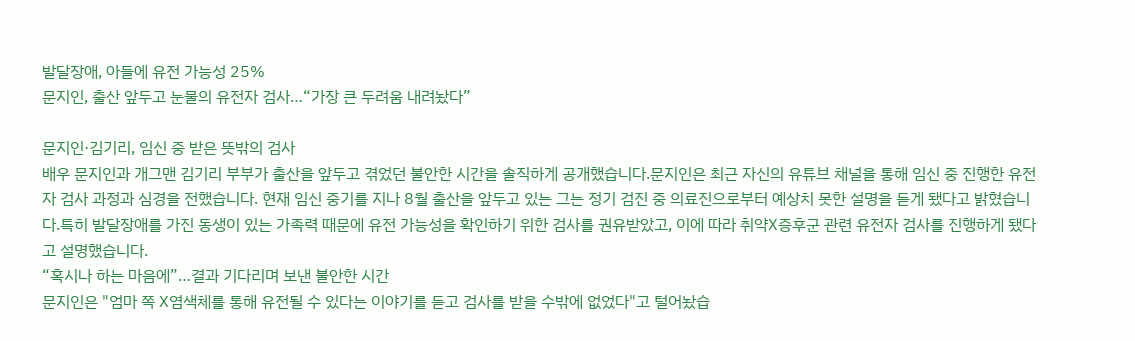발달장애, 아들에 유전 가능성 25%
문지인, 출산 앞두고 눈물의 유전자 검사…“가장 큰 두려움 내려놨다”

문지인·김기리, 임신 중 받은 뜻밖의 검사
배우 문지인과 개그맨 김기리 부부가 출산을 앞두고 겪었던 불안한 시간을 솔직하게 공개했습니다.문지인은 최근 자신의 유튜브 채널을 통해 임신 중 진행한 유전자 검사 과정과 심경을 전했습니다. 현재 임신 중기를 지나 8월 출산을 앞두고 있는 그는 정기 검진 중 의료진으로부터 예상치 못한 설명을 듣게 됐다고 밝혔습니다.특히 발달장애를 가진 동생이 있는 가족력 때문에 유전 가능성을 확인하기 위한 검사를 권유받았고, 이에 따라 취약X증후군 관련 유전자 검사를 진행하게 됐다고 설명했습니다.
“혹시나 하는 마음에”…결과 기다리며 보낸 불안한 시간
문지인은 "엄마 쪽 X염색체를 통해 유전될 수 있다는 이야기를 듣고 검사를 받을 수밖에 없었다"고 털어놨습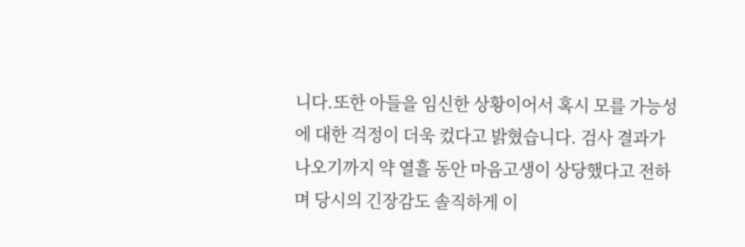니다.또한 아들을 임신한 상황이어서 혹시 모를 가능성에 대한 걱정이 더욱 컸다고 밝혔습니다. 검사 결과가 나오기까지 약 열흘 동안 마음고생이 상당했다고 전하며 당시의 긴장감도 솔직하게 이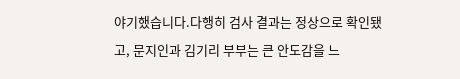야기했습니다.다행히 검사 결과는 정상으로 확인됐고, 문지인과 김기리 부부는 큰 안도감을 느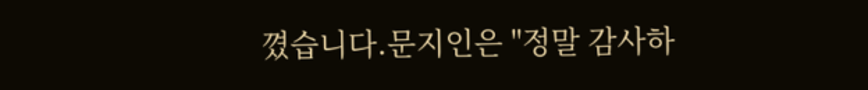꼈습니다.문지인은 "정말 감사하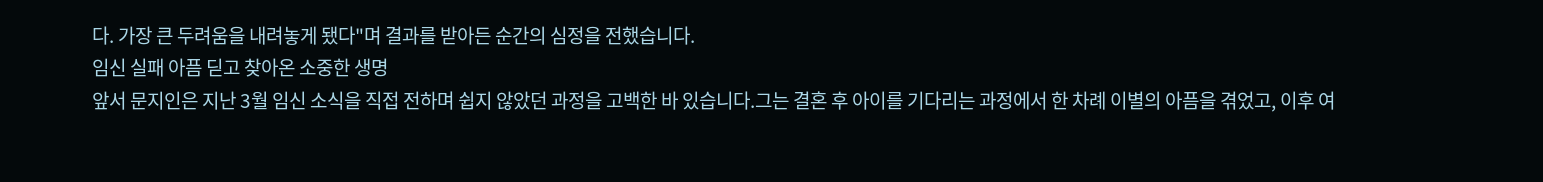다. 가장 큰 두려움을 내려놓게 됐다"며 결과를 받아든 순간의 심정을 전했습니다.
임신 실패 아픔 딛고 찾아온 소중한 생명
앞서 문지인은 지난 3월 임신 소식을 직접 전하며 쉽지 않았던 과정을 고백한 바 있습니다.그는 결혼 후 아이를 기다리는 과정에서 한 차례 이별의 아픔을 겪었고, 이후 여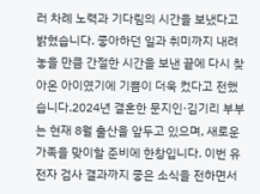러 차례 노력과 기다림의 시간을 보냈다고 밝혔습니다. 좋아하던 일과 취미까지 내려놓을 만큼 간절한 시간을 보낸 끝에 다시 찾아온 아이였기에 기쁨이 더욱 컸다고 전했습니다.2024년 결혼한 문지인·김기리 부부는 현재 8월 출산을 앞두고 있으며, 새로운 가족을 맞이할 준비에 한창입니다. 이번 유전자 검사 결과까지 좋은 소식을 전하면서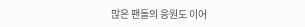많은 팬들의 응원도 이어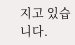지고 있습니다.